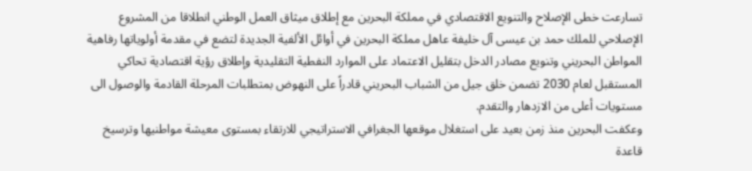تسارعت خطى الإصلاح والتنويع الاقتصادي في مملكة البحرين مع إطلاق ميثاق العمل الوطني انطلاقا من المشروع الإصلاحي للملك حمد بن عيسى آل خليفة عاهل مملكة البحرين في أوائل الألفية الجديدة لتضع في مقدمة أولوياتها رفاهية المواطن البحريني وتنويع مصادر الدخل بتقليل الاعتماد على الموارد النفطية التقليدية وإطلاق رؤية اقتصادية تحاكي المستقبل لعام 2030 تضمن خلق جيل من الشباب البحريني قادراً على النهوض بمتطلبات المرحلة القادمة والوصول الى مستويات أعلى من الازدهار والتقدم.
وعكفت البحرين منذ زمن بعيد على استغلال موقعها الجغرافي الاستراتيجي للارتقاء بمستوى معيشة مواطنيها وترسيخ قاعدة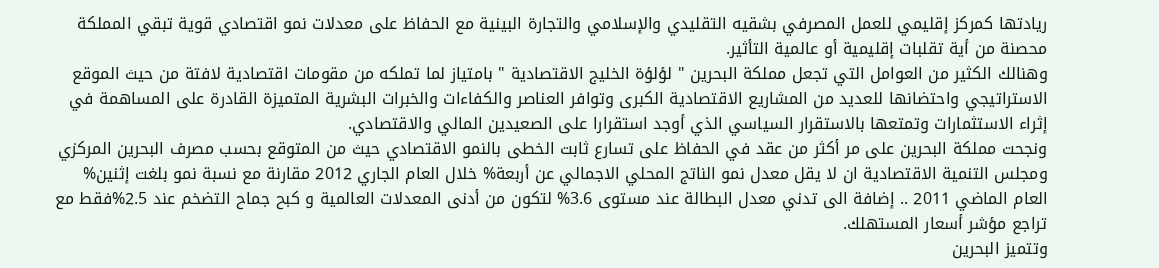ريادتها كمركز إقليمي للعمل المصرفي بشقيه التقليدي والإسلامي والتجارة البينية مع الحفاظ على معدلات نمو اقتصادي قوية تبقي المملكة محصنة من أية تقلبات إقليمية أو عالمية التأثير.
وهنالك الكثير من العوامل التي تجعل مملكة البحرين " لؤلؤة الخليج الاقتصادية " بامتياز لما تملكه من مقومات اقتصادية لافتة من حيث الموقع الاستراتيجي واحتضانها للعديد من المشاريع الاقتصادية الكبرى وتوافر العناصر والكفاءات والخبرات البشرية المتميزة القادرة على المساهمة في إثراء الاستثمارات وتمتعها بالاستقرار السياسي الذي أوجد استقرارا على الصعيدين المالي والاقتصادي.
ونجحت مملكة البحرين على مر أكثر من عقد في الحفاظ على تسارع ثابت الخطى بالنمو الاقتصادي حيث من المتوقع بحسب مصرف البحرين المركزي ومجلس التنمية الاقتصادية ان لا يقل معدل نمو الناتج المحلي الاجمالي عن أربعة% خلال العام الجاري 2012 مقارنة مع نسبة نمو بلغت إثنين% العام الماضي 2011 .. إضافة الى تدني معدل البطالة عند مستوى 3.6% لتكون من أدنى المعدلات العالمية و كبح جماح التضخم عند 2.5%فقط مع تراجع مؤشر أسعار المستهلك.
وتتميز البحرين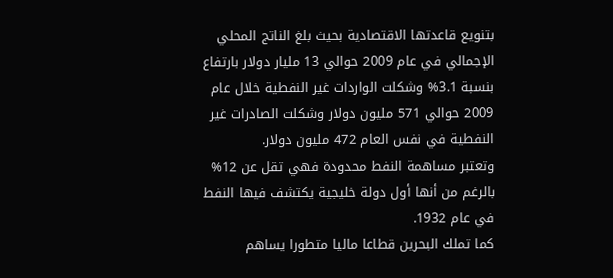بتنويع قاعدتها الاقتصادية بحيث بلغ الناتج المحلي الإجمالي في عام 2009 حوالي 13 مليار دولار بارتفاع بنسبة 3.1% وشكلت الواردات غير النفطية خلال عام 2009 حوالي 571 مليون دولار وشكلت الصادرات غير النفطية في نفس العام 472 مليون دولار.
وتعتبر مساهمة النفط محدودة فهي تقل عن 12% بالرغم من أنها أول دولة خليجية يكتشف فيها النفط في عام 1932.
كما تملك البحرين قطاعا ماليا متطورا يساهم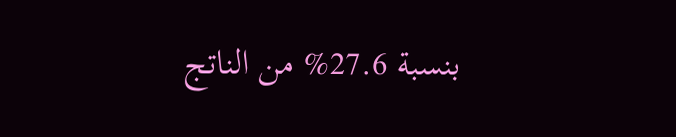بنسبة 27.6% من الناتج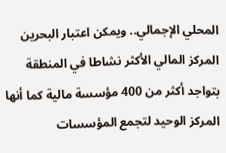المحلي الإجمالي.. ويمكن اعتبار البحرين المركز المالي الأكثر نشاطا في المنطقة بتواجد أكثر من 400 مؤسسة مالية كما أنها المركز الوحيد لتجمع المؤسسات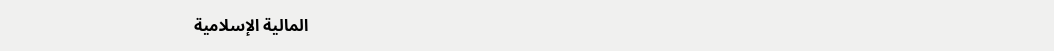المالية الإسلامية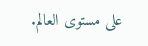على مستوى العالم.